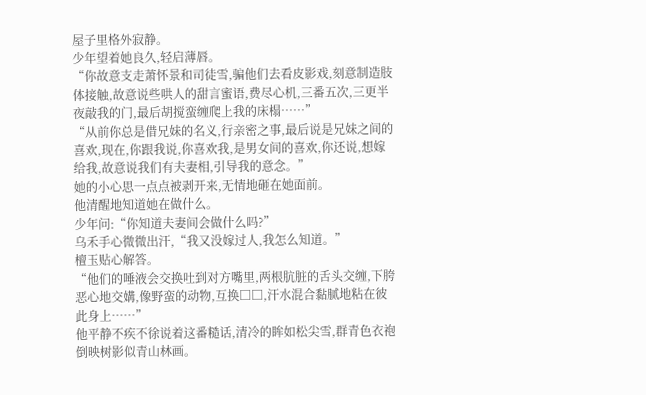屋子里格外寂静。
少年望着她良久,轻启薄唇。
“你故意支走萧怀景和司徒雪,骗他们去看皮影戏,刻意制造肢体接触,故意说些哄人的甜言蜜语,费尽心机,三番五次,三更半夜敲我的门,最后胡搅蛮缠爬上我的床榻……”
“从前你总是借兄妹的名义,行亲密之事,最后说是兄妹之间的喜欢,现在,你跟我说,你喜欢我,是男女间的喜欢,你还说,想嫁给我,故意说我们有夫妻相,引导我的意念。”
她的小心思一点点被剥开来,无情地砸在她面前。
他清醒地知道她在做什么。
少年问:“你知道夫妻间会做什么吗?”
乌禾手心微微出汗,“我又没嫁过人,我怎么知道。”
檀玉贴心解答。
“他们的唾液会交换吐到对方嘴里,两根肮脏的舌头交缠,下胯恶心地交媾,像野蛮的动物,互换□□,汗水混合黏腻地粘在彼此身上……”
他平静不疾不徐说着这番糙话,清冷的眸如松尖雪,群青色衣袍倒映树影似青山林画。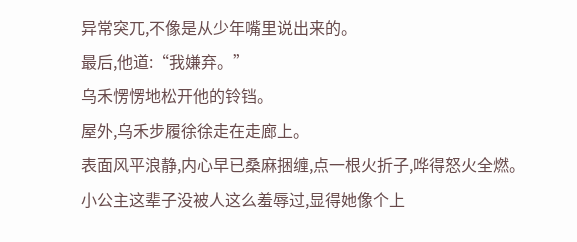异常突兀,不像是从少年嘴里说出来的。
最后,他道:“我嫌弃。”
乌禾愣愣地松开他的铃铛。
屋外,乌禾步履徐徐走在走廊上。
表面风平浪静,内心早已桑麻捆缠,点一根火折子,哗得怒火全燃。
小公主这辈子没被人这么羞辱过,显得她像个上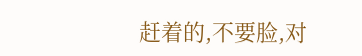赶着的,不要脸,对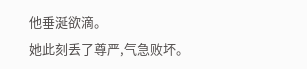他垂涎欲滴。
她此刻丢了尊严,气急败坏。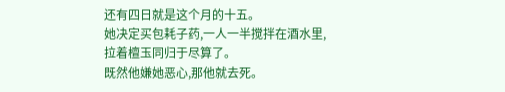还有四日就是这个月的十五。
她决定买包耗子药,一人一半搅拌在酒水里,拉着檀玉同归于尽算了。
既然他嫌她恶心,那他就去死。